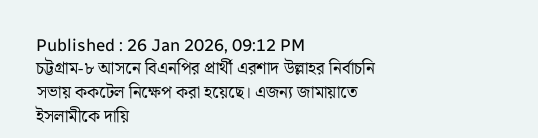Published : 26 Jan 2026, 09:12 PM
চট্টগ্রাম-৮ আসনে বিএনপির প্রার্থী এরশাদ উল্লাহর নির্বাচনি সভায় ককটেল নিক্ষেপ করা হয়েছে। এজন্য জামায়াতে ইসলামীকে দায়ি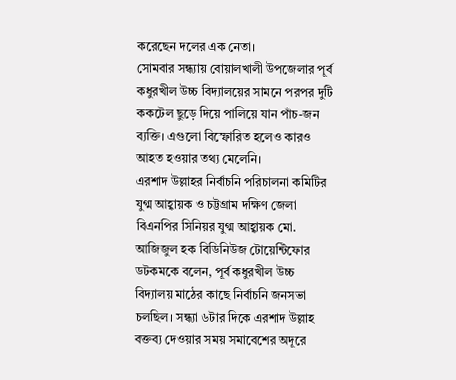করেছেন দলের এক নেতা।
সোমবার সন্ধ্যায় বোয়ালখালী উপজেলার পূর্ব কধুরখীল উচ্চ বিদ্যালয়ের সামনে পরপর দুটি ককটেল ছুড়ে দিয়ে পালিয়ে যান পাঁচ-জন ব্যক্তি। এগুলো বিস্ফোরিত হলেও কারও আহত হওয়ার তথ্য মেলেনি।
এরশাদ উল্লাহর নির্বাচনি পরিচালনা কমিটির যুগ্ম আহ্বায়ক ও চট্টগ্রাম দক্ষিণ জেলা বিএনপির সিনিয়র যুগ্ম আহ্বায়ক মো. আজিজুল হক বিডিনিউজ টোয়েন্টিফোর ডটকমকে বলেন, পূর্ব কধুরখীল উচ্চ বিদ্যালয় মাঠের কাছে নির্বাচনি জনসভা চলছিল। সন্ধ্যা ৬টার দিকে এরশাদ উল্লাহ বক্তব্য দেওয়ার সময় সমাবেশের অদূরে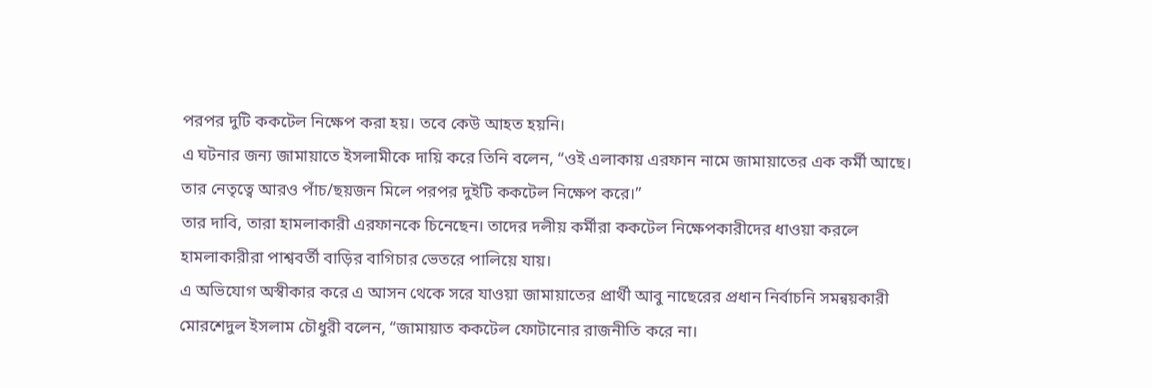পরপর দুটি ককটেল নিক্ষেপ করা হয়। তবে কেউ আহত হয়নি।
এ ঘটনার জন্য জামায়াতে ইসলামীকে দায়ি করে তিনি বলেন, “ওই এলাকায় এরফান নামে জামায়াতের এক কর্মী আছে। তার নেতৃত্বে আরও পাঁচ/ছয়জন মিলে পরপর দুইটি ককটেল নিক্ষেপ করে।”
তার দাবি, তারা হামলাকারী এরফানকে চিনেছেন। তাদের দলীয় কর্মীরা ককটেল নিক্ষেপকারীদের ধাওয়া করলে হামলাকারীরা পাশ্ববর্তী বাড়ির বাগিচার ভেতরে পালিয়ে যায়।
এ অভিযোগ অস্বীকার করে এ আসন থেকে সরে যাওয়া জামায়াতের প্রার্থী আবু নাছেরের প্রধান নির্বাচনি সমন্বয়কারী মোরশেদুল ইসলাম চৌধুরী বলেন, “জামায়াত ককটেল ফোটানোর রাজনীতি করে না।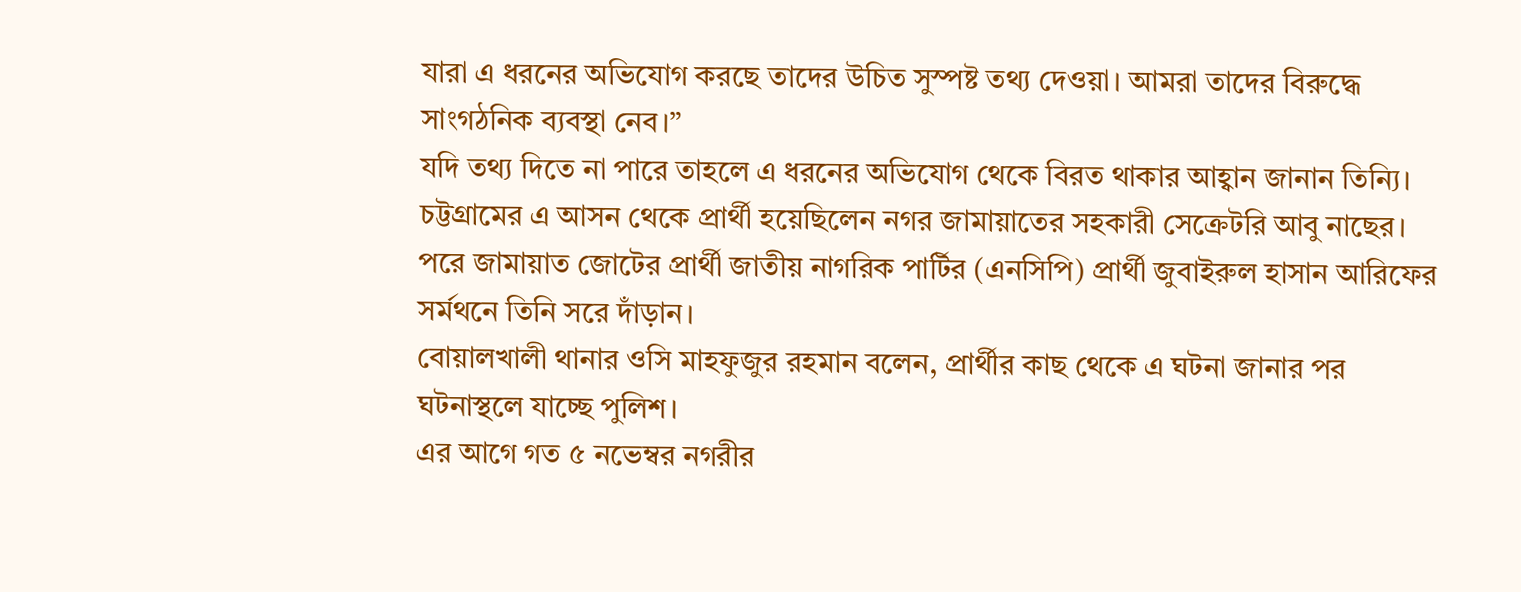যারা এ ধরনের অভিযোগ করছে তাদের উচিত সুস্পষ্ট তথ্য দেওয়া। আমরা তাদের বিরুদ্ধে সাংগঠনিক ব্যবস্থা নেব।”
যদি তথ্য দিতে না পারে তাহলে এ ধরনের অভিযোগ থেকে বিরত থাকার আহ্বান জানান তিন্যি।
চট্টগ্রামের এ আসন থেকে প্রার্থী হয়েছিলেন নগর জামায়াতের সহকারী সেক্রেটরি আবু নাছের। পরে জামায়াত জোটের প্রার্থী জাতীয় নাগরিক পার্টির (এনসিপি) প্রার্থী জুবাইরুল হাসান আরিফের সর্মথনে তিনি সরে দাঁড়ান।
বোয়ালখালী থানার ওসি মাহফুজুর রহমান বলেন, প্রার্থীর কাছ থেকে এ ঘটনা জানার পর ঘটনাস্থলে যাচ্ছে পুলিশ।
এর আগে গত ৫ নভেম্বর নগরীর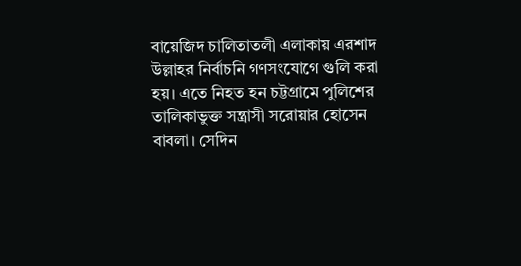বায়েজিদ চালিতাতলী এলাকায় এরশাদ উল্লাহর নির্বাচনি গণসংযোগে গুলি করা হয়। এতে নিহত হন চট্টগ্রামে পুলিশের তালিকাভুক্ত সন্ত্রাসী সরোয়ার হোসেন বাবলা। সেদিন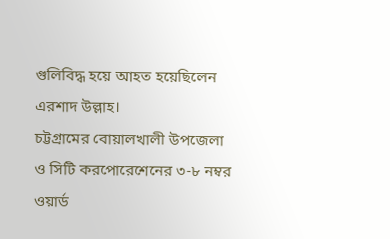গুলিবিদ্ধ হয়ে আহত হয়েছিলেন এরশাদ উল্লাহ।
চট্টগ্রামের বোয়ালখালী উপজেলা ও সিটি করপোরেশেনের ৩-৮ নম্বর ওয়ার্ড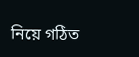নিয়ে গঠিত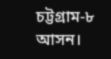চট্টগ্রাম-৮ আসন।